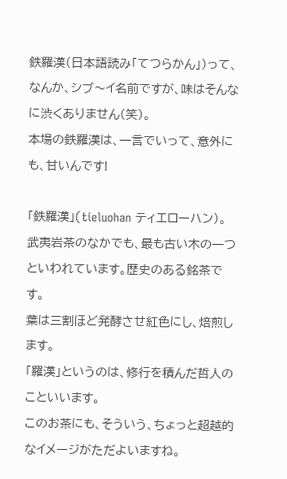鉄羅漢(日本語読み「てつらかん」)って、なんか、シブ〜イ名前ですが、味はそんなに渋くありません(笑)。
本場の鉄羅漢は、一言でいって、意外にも、甘いんです!

「鉄羅漢」(tieluohan ティエローハン)。
武夷岩茶のなかでも、最も古い木の一つといわれています。歴史のある銘茶です。
葉は三割ほど発酵させ紅色にし、焙煎します。
「羅漢」というのは、修行を積んだ哲人のこといいます。
このお茶にも、そういう、ちょっと超越的なイメージがただよいますね。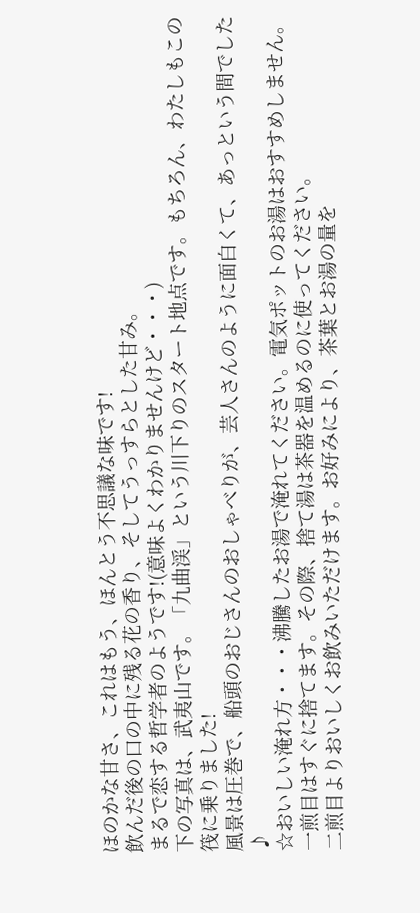ほのかな甘さ、これはもう、ほんとう不思議な味です!
飲んだ後の口の中に残る花の香り、そしてうっすらとした甘み。
まるで恋する哲学者のようです!(意味よくわかりませんけど・・・)
下の写真は、武夷山です。「九曲渓」という川下りのスタート地点です。もちろん、わたしもこの筏に乗りました!
風景は圧巻で、船頭のおじさんのおしゃべりが、芸人さんのように面白くて、あっという間でした♪
☆おいしい淹れ方・・・沸騰したお湯で淹れてください。電気ポットのお湯はおすすめしません。
一煎目はすぐに捨てます。その際、捨て湯は茶器を温めるのに使ってください。
二煎目よりおいしくお飲みいただけます。お好みにより、茶葉とお湯の量を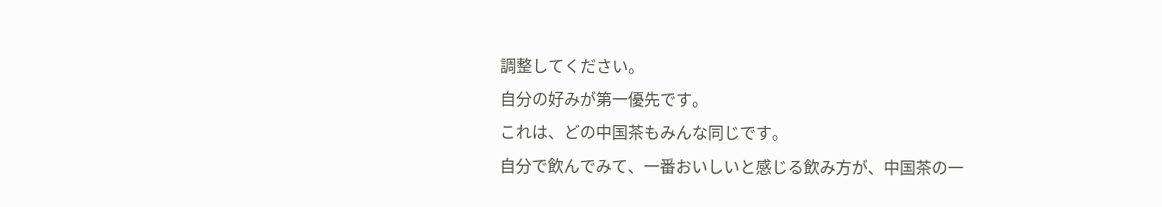調整してください。
自分の好みが第一優先です。
これは、どの中国茶もみんな同じです。
自分で飲んでみて、一番おいしいと感じる飲み方が、中国茶の一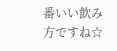番いい飲み方ですね☆